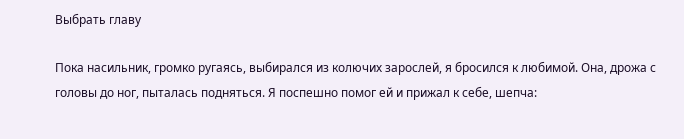Выбрать главу

Пока насильник, громко ругаясь, выбирался из колючих зарослей, я бросился к любимой. Она, дрожа с головы до ног, пыталась подняться. Я поспешно помог ей и прижал к себе, шепча: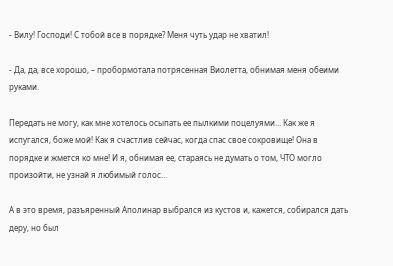- Вилу! Господи! С тобой все в порядке? Меня чуть удар не хватил!

- Да, да, все хорошо, – пробормотала потрясенная Виолетта, обнимая меня обеими руками.

Передать не могу, как мне хотелось осыпать ее пылкими поцелуями… Как же я испугался, боже мой! Как я счастлив сейчас, когда спас свое сокровище! Она в порядке и жмется ко мне! И я, обнимая ее, стараясь не думать о том, ЧТО могло произойти, не узнай я любимый голос…

А в это время, разъяренный Аполинар выбрался из кустов и, кажется, собирался дать деру, но был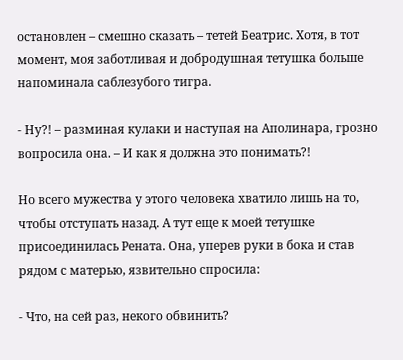остановлен – смешно сказать – тетей Беатрис. Хотя, в тот момент, моя заботливая и добродушная тетушка больше напоминала саблезубого тигра.

- Ну?! – разминая кулаки и наступая на Аполинара, грозно вопросила она. – И как я должна это понимать?!

Но всего мужества у этого человека хватило лишь на то, чтобы отступать назад. А тут еще к моей тетушке присоединилась Рената. Она, уперев руки в бока и став рядом с матерью, язвительно спросила:

- Что, на сей раз, некого обвинить?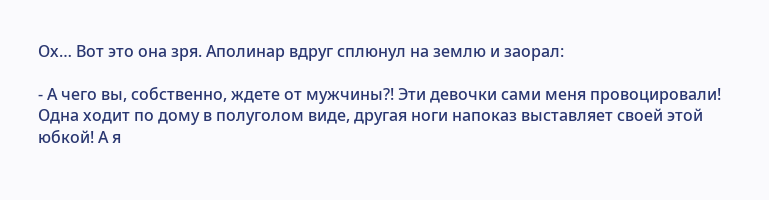Ох… Вот это она зря. Аполинар вдруг сплюнул на землю и заорал:

- А чего вы, собственно, ждете от мужчины?! Эти девочки сами меня провоцировали! Одна ходит по дому в полуголом виде, другая ноги напоказ выставляет своей этой юбкой! А я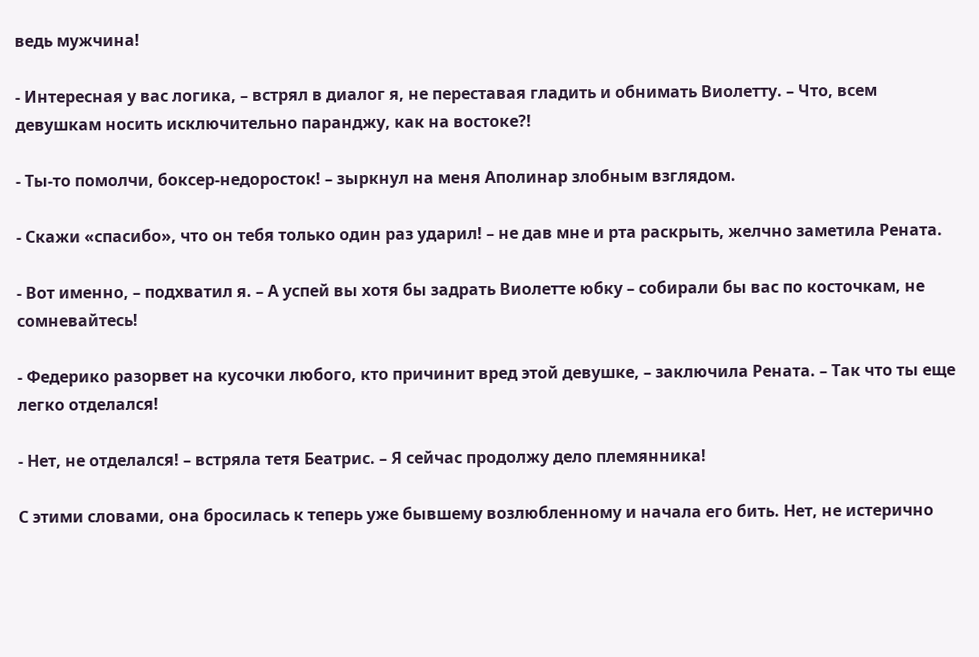ведь мужчина!

- Интересная у вас логика, – встрял в диалог я, не переставая гладить и обнимать Виолетту. – Что, всем девушкам носить исключительно паранджу, как на востоке?!

- Ты-то помолчи, боксер-недоросток! – зыркнул на меня Аполинар злобным взглядом.

- Скажи «спасибо», что он тебя только один раз ударил! – не дав мне и рта раскрыть, желчно заметила Рената.

- Вот именно, – подхватил я. – А успей вы хотя бы задрать Виолетте юбку – собирали бы вас по косточкам, не сомневайтесь!

- Федерико разорвет на кусочки любого, кто причинит вред этой девушке, – заключила Рената. – Так что ты еще легко отделался!

- Нет, не отделался! – встряла тетя Беатрис. – Я сейчас продолжу дело племянника!

С этими словами, она бросилась к теперь уже бывшему возлюбленному и начала его бить. Нет, не истерично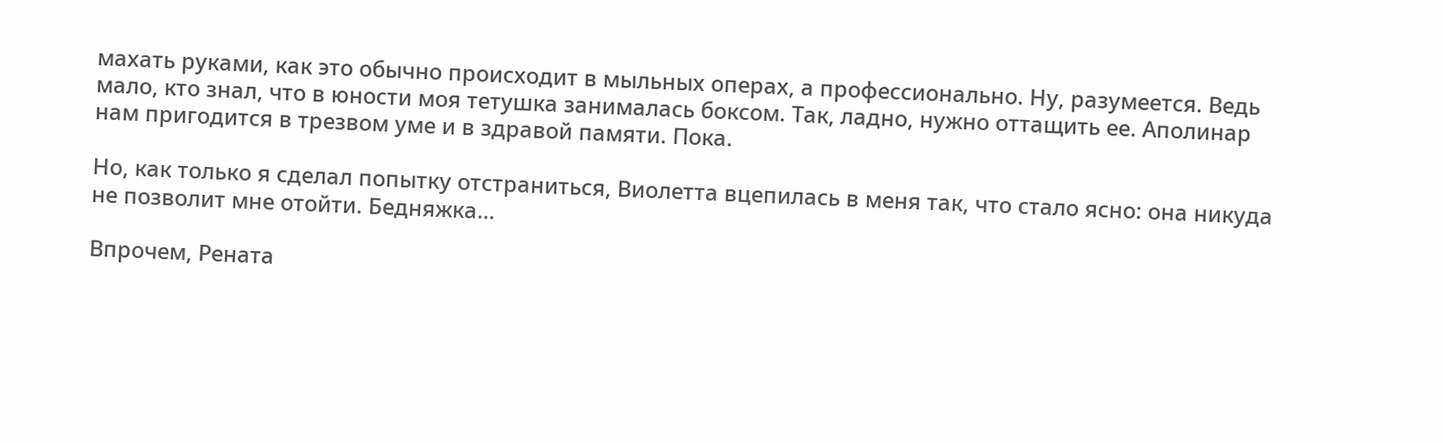махать руками, как это обычно происходит в мыльных операх, а профессионально. Ну, разумеется. Ведь мало, кто знал, что в юности моя тетушка занималась боксом. Так, ладно, нужно оттащить ее. Аполинар нам пригодится в трезвом уме и в здравой памяти. Пока.

Но, как только я сделал попытку отстраниться, Виолетта вцепилась в меня так, что стало ясно: она никуда не позволит мне отойти. Бедняжка…

Впрочем, Рената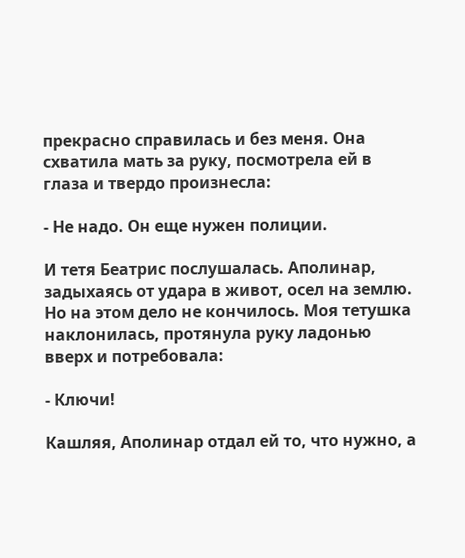прекрасно справилась и без меня. Она схватила мать за руку, посмотрела ей в глаза и твердо произнесла:

- Не надо. Он еще нужен полиции.

И тетя Беатрис послушалась. Аполинар, задыхаясь от удара в живот, осел на землю. Но на этом дело не кончилось. Моя тетушка наклонилась, протянула руку ладонью вверх и потребовала:

- Ключи!

Кашляя, Аполинар отдал ей то, что нужно, а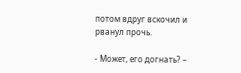потом вдруг вскочил и рванул прочь.

- Может, его догнать? –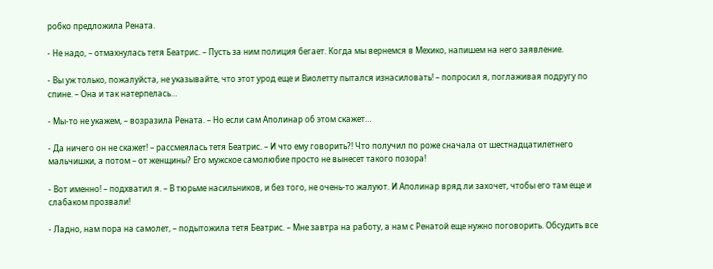робко предложила Рената.

- Не надо, – отмахнулась тетя Беатрис. – Пусть за ним полиция бегает. Когда мы вернемся в Мехико, напишем на него заявление.

- Вы уж только, пожалуйста, не указывайте, что этот урод еще и Виолетту пытался изнасиловать! – попросил я, поглаживая подругу по спине. – Она и так натерпелась…

- Мы-то не укажем, – возразила Рената. – Но если сам Аполинар об этом скажет…

- Да ничего он не скажет! – рассмеялась тетя Беатрис. – И что ему говорить?! Что получил по роже сначала от шестнадцатилетнего мальчишки, а потом – от женщины? Его мужское самолюбие просто не вынесет такого позора!

- Вот именно! – подхватил я. – В тюрьме насильников, и без того, не очень-то жалуют. И Аполинар вряд ли захочет, чтобы его там еще и слабаком прозвали!

- Ладно, нам пора на самолет, – подытожила тетя Беатрис. – Мне завтра на работу, а нам с Ренатой еще нужно поговорить. Обсудить все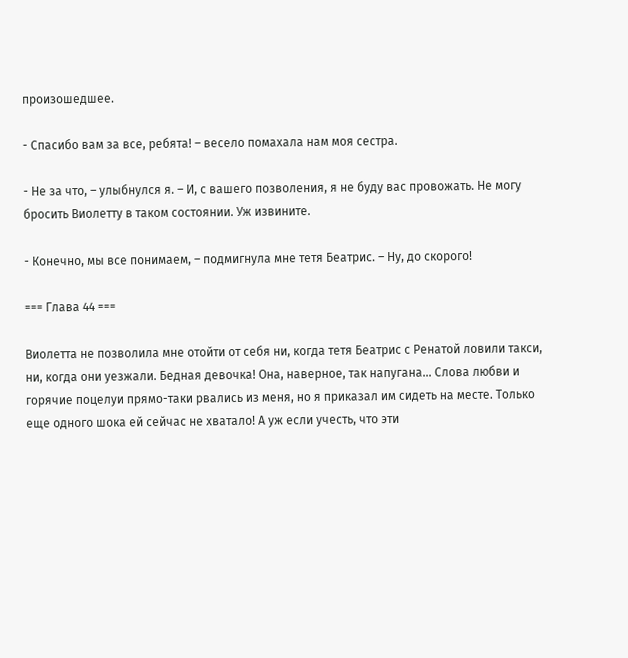произошедшее.

- Спасибо вам за все, ребята! – весело помахала нам моя сестра.

- Не за что, – улыбнулся я. – И, с вашего позволения, я не буду вас провожать. Не могу бросить Виолетту в таком состоянии. Уж извините.

- Конечно, мы все понимаем, – подмигнула мне тетя Беатрис. – Ну, до скорого!

=== Глава 44 ===

Виолетта не позволила мне отойти от себя ни, когда тетя Беатрис с Ренатой ловили такси, ни, когда они уезжали. Бедная девочка! Она, наверное, так напугана… Слова любви и горячие поцелуи прямо-таки рвались из меня, но я приказал им сидеть на месте. Только еще одного шока ей сейчас не хватало! А уж если учесть, что эти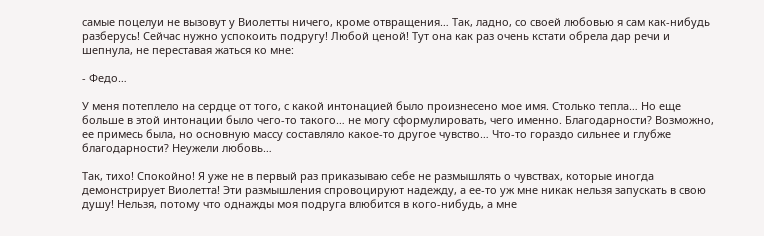самые поцелуи не вызовут у Виолетты ничего, кроме отвращения… Так, ладно, со своей любовью я сам как-нибудь разберусь! Сейчас нужно успокоить подругу! Любой ценой! Тут она как раз очень кстати обрела дар речи и шепнула, не переставая жаться ко мне:

- Федо…

У меня потеплело на сердце от того, с какой интонацией было произнесено мое имя. Столько тепла… Но еще больше в этой интонации было чего-то такого… не могу сформулировать, чего именно. Благодарности? Возможно, ее примесь была, но основную массу составляло какое-то другое чувство… Что-то гораздо сильнее и глубже благодарности? Неужели любовь…

Так, тихо! Спокойно! Я уже не в первый раз приказываю себе не размышлять о чувствах, которые иногда демонстрирует Виолетта! Эти размышления спровоцируют надежду, а ее-то уж мне никак нельзя запускать в свою душу! Нельзя, потому что однажды моя подруга влюбится в кого-нибудь, а мне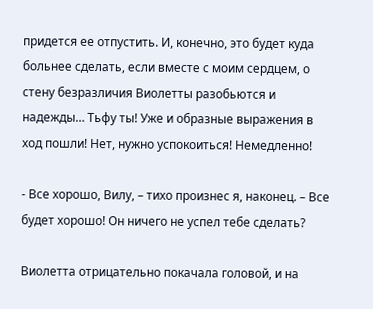придется ее отпустить. И, конечно, это будет куда больнее сделать, если вместе с моим сердцем, о стену безразличия Виолетты разобьются и надежды… Тьфу ты! Уже и образные выражения в ход пошли! Нет, нужно успокоиться! Немедленно!

- Все хорошо, Вилу, – тихо произнес я, наконец. – Все будет хорошо! Он ничего не успел тебе сделать?

Виолетта отрицательно покачала головой, и на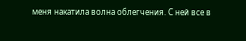меня накатила волна облегчения. С ней все в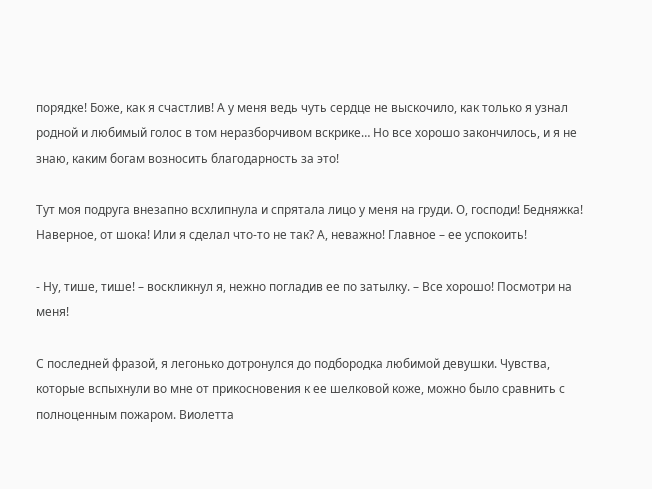порядке! Боже, как я счастлив! А у меня ведь чуть сердце не выскочило, как только я узнал родной и любимый голос в том неразборчивом вскрике… Но все хорошо закончилось, и я не знаю, каким богам возносить благодарность за это!

Тут моя подруга внезапно всхлипнула и спрятала лицо у меня на груди. О, господи! Бедняжка! Наверное, от шока! Или я сделал что-то не так? А, неважно! Главное – ее успокоить!

- Ну, тише, тише! – воскликнул я, нежно погладив ее по затылку. – Все хорошо! Посмотри на меня!

С последней фразой, я легонько дотронулся до подбородка любимой девушки. Чувства, которые вспыхнули во мне от прикосновения к ее шелковой коже, можно было сравнить с полноценным пожаром. Виолетта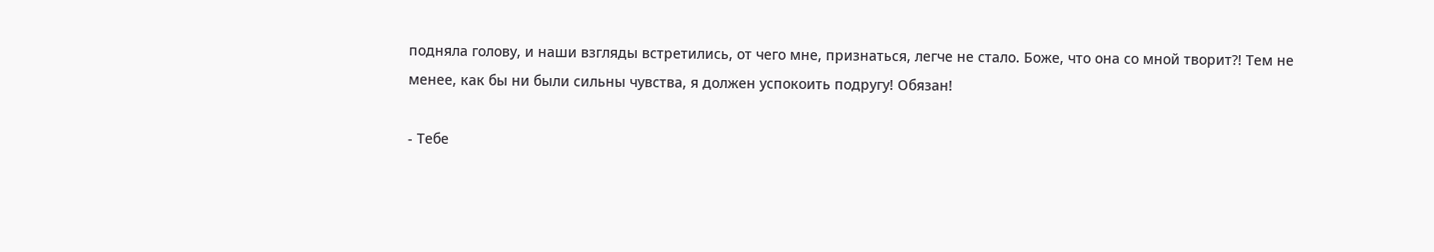подняла голову, и наши взгляды встретились, от чего мне, признаться, легче не стало. Боже, что она со мной творит?! Тем не менее, как бы ни были сильны чувства, я должен успокоить подругу! Обязан!

- Тебе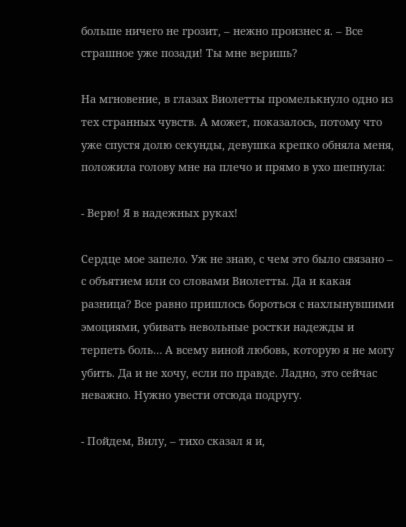больше ничего не грозит, – нежно произнес я. – Все страшное уже позади! Ты мне веришь?

На мгновение, в глазах Виолетты промелькнуло одно из тех странных чувств. А может, показалось, потому что уже спустя долю секунды, девушка крепко обняла меня, положила голову мне на плечо и прямо в ухо шепнула:

- Верю! Я в надежных руках!

Сердце мое запело. Уж не знаю, с чем это было связано – с объятием или со словами Виолетты. Да и какая разница? Все равно пришлось бороться с нахлынувшими эмоциями, убивать невольные ростки надежды и терпеть боль… А всему виной любовь, которую я не могу убить. Да и не хочу, если по правде. Ладно, это сейчас неважно. Нужно увести отсюда подругу.

- Пойдем, Вилу, – тихо сказал я и,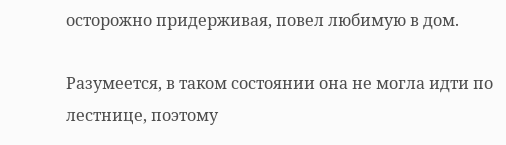осторожно придерживая, повел любимую в дом.

Разумеется, в таком состоянии она не могла идти по лестнице, поэтому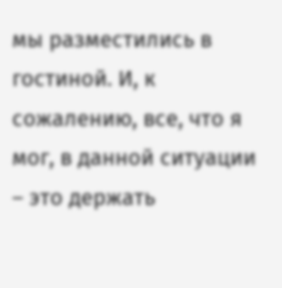мы разместились в гостиной. И, к сожалению, все, что я мог, в данной ситуации – это держать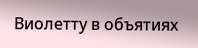Виолетту в объятиях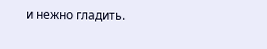и нежно гладить.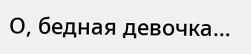О, бедная девочка…